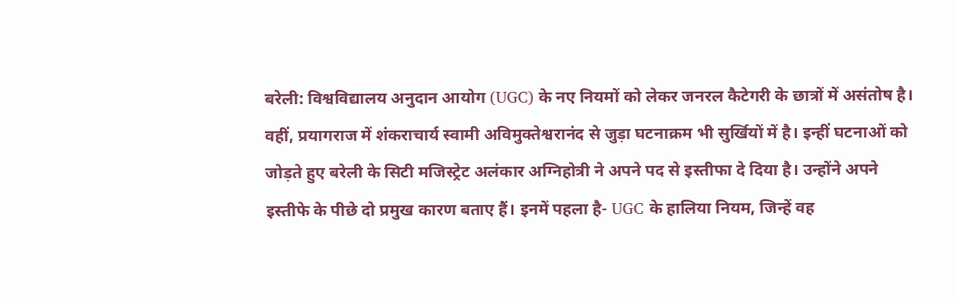बरेली: विश्वविद्यालय अनुदान आयोग (UGC) के नए नियमों को लेकर जनरल कैटेगरी के छात्रों में असंतोष है। वहीं, प्रयागराज में शंकराचार्य स्वामी अविमुक्तेश्वरानंद से जुड़ा घटनाक्रम भी सुर्खियों में है। इन्हीं घटनाओं को जोड़ते हुए बरेली के सिटी मजिस्ट्रेट अलंकार अग्निहोत्री ने अपने पद से इस्तीफा दे दिया है। उन्होंने अपने इस्तीफे के पीछे दो प्रमुख कारण बताए हैं। इनमें पहला है- UGC के हालिया नियम, जिन्हें वह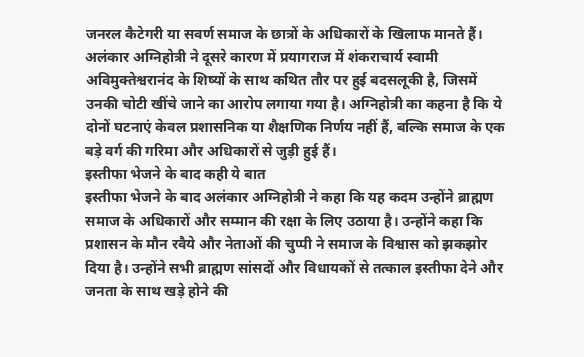जनरल कैटेगरी या सवर्ण समाज के छात्रों के अधिकारों के खिलाफ मानते हैं।
अलंकार अग्निहोत्री ने दूसरे कारण में प्रयागराज में शंकराचार्य स्वामी अविमुक्तेश्वरानंद के शिष्यों के साथ कथित तौर पर हुई बदसलूकी है, जिसमें उनकी चोटी खींचे जाने का आरोप लगाया गया है। अग्निहोत्री का कहना है कि ये दोनों घटनाएं केवल प्रशासनिक या शैक्षणिक निर्णय नहीं हैं, बल्कि समाज के एक बड़े वर्ग की गरिमा और अधिकारों से जुड़ी हुई हैं।
इस्तीफा भेजने के बाद कही ये बात
इस्तीफा भेजने के बाद अलंकार अग्निहोत्री ने कहा कि यह कदम उन्होंने ब्राह्मण समाज के अधिकारों और सम्मान की रक्षा के लिए उठाया है। उन्होंने कहा कि प्रशासन के मौन रवैये और नेताओं की चुप्पी ने समाज के विश्वास को झकझोर दिया है। उन्होंने सभी ब्राह्मण सांसदों और विधायकों से तत्काल इस्तीफा देने और जनता के साथ खड़े होने की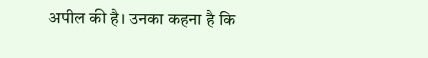अपील की है। उनका कहना है कि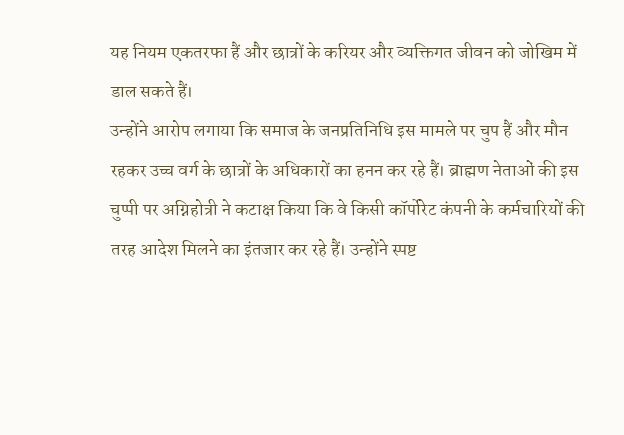यह नियम एकतरफा हैं और छात्रों के करियर और व्यक्तिगत जीवन को जोखिम में डाल सकते हैं।
उन्होंने आरोप लगाया कि समाज के जनप्रतिनिधि इस मामले पर चुप हैं और मौन रहकर उच्च वर्ग के छात्रों के अधिकारों का हनन कर रहे हैं। ब्राह्मण नेताओं की इस चुप्पी पर अग्निहोत्री ने कटाक्ष किया कि वे किसी कॉर्पोरेट कंपनी के कर्मचारियों की तरह आदेश मिलने का इंतजार कर रहे हैं। उन्होंने स्पष्ट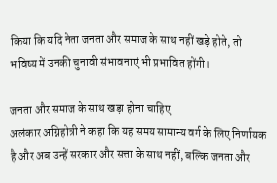किया कि यदि नेता जनता और समाज के साथ नहीं खड़े होते, तो भविष्य में उनकी चुनावी संभावनाएं भी प्रभावित होंगी।

जनता और समाज के साथ खड़ा होना चाहिए
अलंकार अग्निहोत्री ने कहा कि यह समय सामान्य वर्ग के लिए निर्णायक है और अब उन्हें सरकार और सत्ता के साथ नहीं, बल्कि जनता और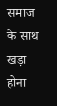समाज के साथ खड़ा होना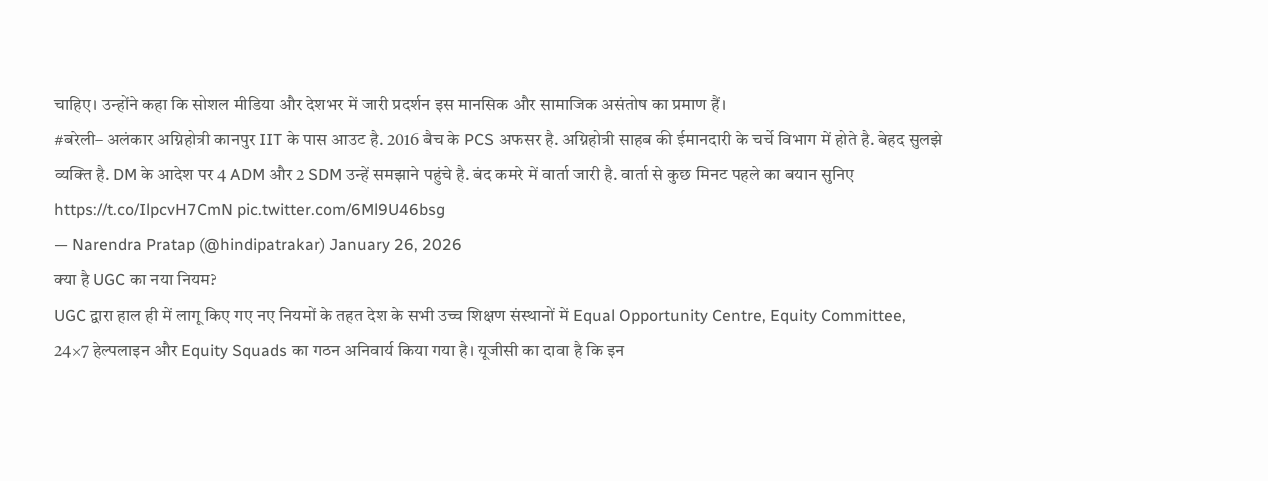चाहिए। उन्होंने कहा कि सोशल मीडिया और देशभर में जारी प्रदर्शन इस मानसिक और सामाजिक असंतोष का प्रमाण हैं।
#बरेली– अलंकार अग्निहोत्री कानपुर IIT के पास आउट है. 2016 बैच के PCS अफसर है. अग्निहोत्री साहब की ईमानदारी के चर्चे विभाग में होते है. बेहद सुलझे व्यक्ति है. DM के आदेश पर 4 ADM और 2 SDM उन्हें समझाने पहुंचे है. बंद कमरे में वार्ता जारी है. वार्ता से कुछ मिनट पहले का बयान सुनिए https://t.co/IlpcvH7CmN pic.twitter.com/6Ml9U46bsg
— Narendra Pratap (@hindipatrakar) January 26, 2026
क्या है UGC का नया नियम?
UGC द्वारा हाल ही में लागू किए गए नए नियमों के तहत देश के सभी उच्च शिक्षण संस्थानों में Equal Opportunity Centre, Equity Committee, 24×7 हेल्पलाइन और Equity Squads का गठन अनिवार्य किया गया है। यूजीसी का दावा है कि इन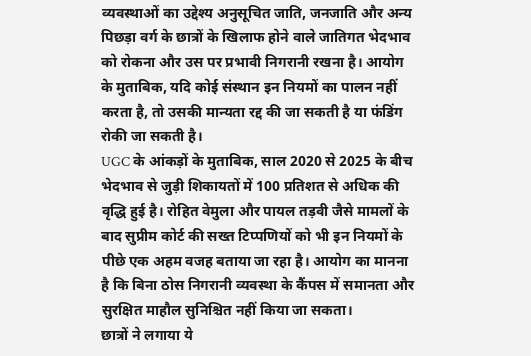व्यवस्थाओं का उद्देश्य अनुसूचित जाति, जनजाति और अन्य पिछड़ा वर्ग के छात्रों के खिलाफ होने वाले जातिगत भेदभाव को रोकना और उस पर प्रभावी निगरानी रखना है। आयोग के मुताबिक, यदि कोई संस्थान इन नियमों का पालन नहीं करता है, तो उसकी मान्यता रद्द की जा सकती है या फंडिंग रोकी जा सकती है।
UGC के आंकड़ों के मुताबिक, साल 2020 से 2025 के बीच भेदभाव से जुड़ी शिकायतों में 100 प्रतिशत से अधिक की वृद्धि हुई है। रोहित वेमुला और पायल तड़वी जैसे मामलों के बाद सुप्रीम कोर्ट की सख्त टिप्पणियों को भी इन नियमों के पीछे एक अहम वजह बताया जा रहा है। आयोग का मानना है कि बिना ठोस निगरानी व्यवस्था के कैंपस में समानता और सुरक्षित माहौल सुनिश्चित नहीं किया जा सकता।
छात्रों ने लगाया ये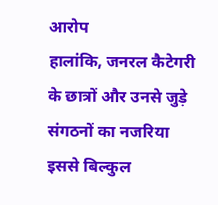आरोप
हालांकि, जनरल कैटेगरी के छात्रों और उनसे जुड़े संगठनों का नजरिया इससे बिल्कुल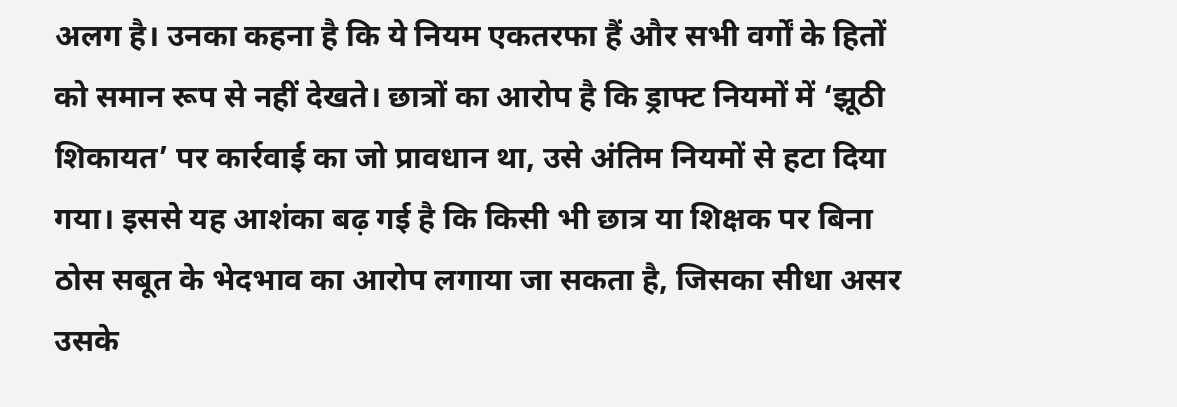अलग है। उनका कहना है कि ये नियम एकतरफा हैं और सभी वर्गों के हितों को समान रूप से नहीं देखते। छात्रों का आरोप है कि ड्राफ्ट नियमों में ‘झूठी शिकायत’ पर कार्रवाई का जो प्रावधान था, उसे अंतिम नियमों से हटा दिया गया। इससे यह आशंका बढ़ गई है कि किसी भी छात्र या शिक्षक पर बिना ठोस सबूत के भेदभाव का आरोप लगाया जा सकता है, जिसका सीधा असर उसके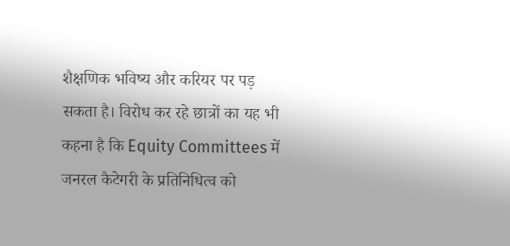शैक्षणिक भविष्य और करियर पर पड़ सकता है। विरोध कर रहे छात्रों का यह भी कहना है कि Equity Committees में जनरल कैटेगरी के प्रतिनिधित्व को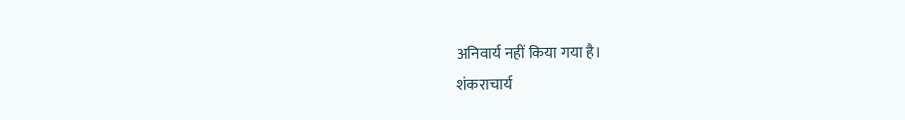अनिवार्य नहीं किया गया है।
शंकराचार्य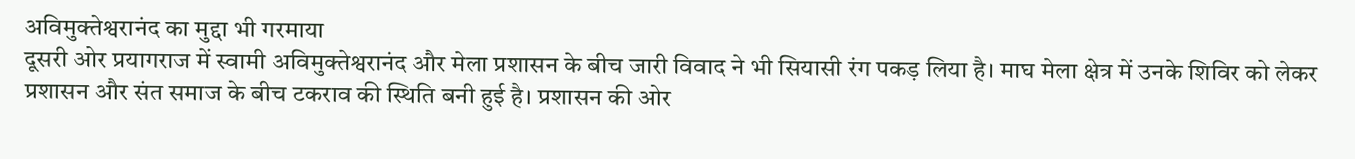अविमुक्तेश्वरानंद का मुद्दा भी गरमाया
दूसरी ओर प्रयागराज में स्वामी अविमुक्तेश्वरानंद और मेला प्रशासन के बीच जारी विवाद ने भी सियासी रंग पकड़ लिया है। माघ मेला क्षेत्र में उनके शिविर को लेकर प्रशासन और संत समाज के बीच टकराव की स्थिति बनी हुई है। प्रशासन की ओर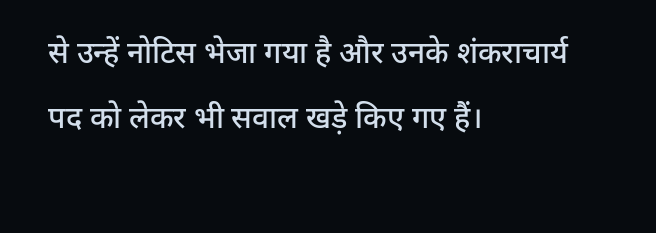से उन्हें नोटिस भेजा गया है और उनके शंकराचार्य पद को लेकर भी सवाल खड़े किए गए हैं।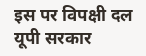इस पर विपक्षी दल यूपी सरकार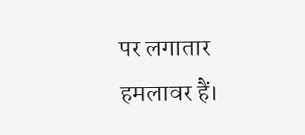पर लगातार हमलावर हैं।